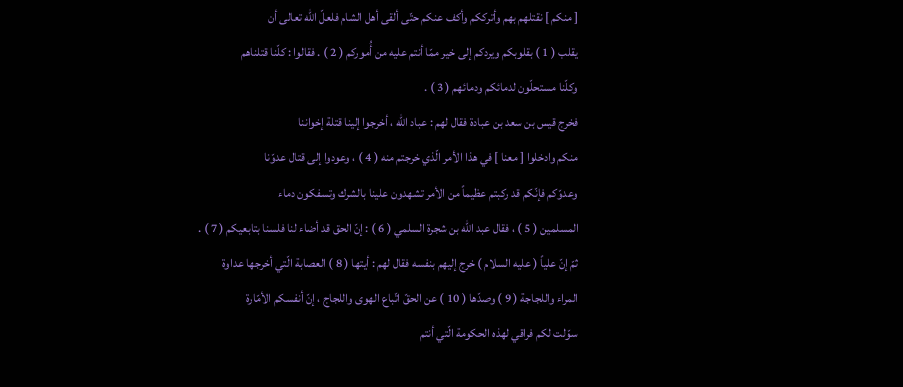[ منكم ] نقتلهم بهم وأترككم وأكف عنكم حتّى ألقى أهل الشام فلعلّ الله تعالى أن
يقلب ( 1 ) بقلوبكم ويردكم إلى خير ممّا أنتم عليه من أُموركم ( 2 ) . فقالوا : كلّنا قتلناهم
وكلّنا مستحلّون لدمائكم ودمائهم ( 3 ) .
فخرج قيس بن سعد بن عبادة فقال لهم : عباد الله ، أخرجوا إلينا قتلة إخواننا
منكم وادخلوا [ معنا ] في هذا الأمر الّذي خرجتم منه ( 4 ) ، وعودوا إلى قتال عدوّنا
وعدوّكم فإنّكم قد ركبتم عظيماً من الأمر تشهدون علينا بالشرك وتسفكون دماء
المسلمين ( 5 ) ، فقال عبد الله بن شجرة السلمي ( 6 ) : إنّ الحق قد أضاء لنا فلسنا بتابعيكم ( 7 ) .
ثمّ إنّ علياً ( عليه السلام ) خرج إليهم بنفسه فقال لهم : أيتها ( 8 ) العصابة الّتي أخرجها عداوة
المراء واللجاجة ( 9 ) وصدّها ( 10 ) عن الحقّ اتّباع الهوى واللجاج ، إنّ أنفسكم الأمّارة
سوّلت لكم فراقي لهذه الحكومة الّتي أنتم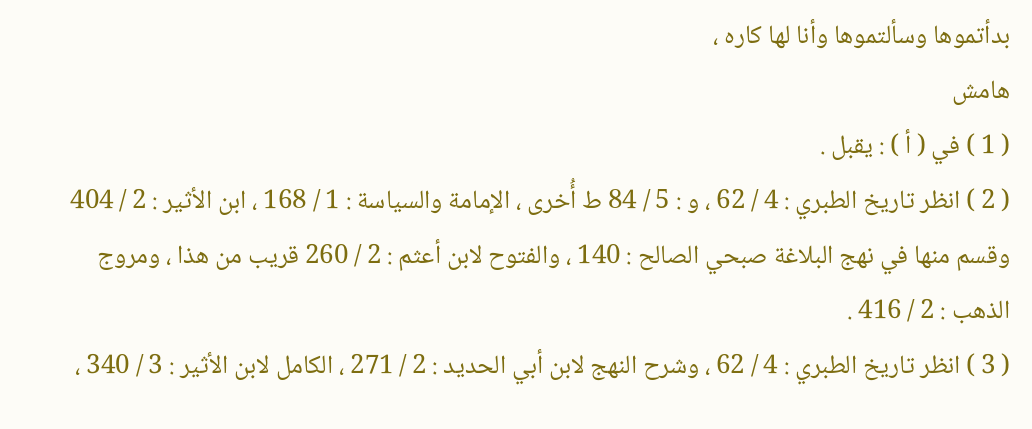بدأتموها وسألتموها وأنا لها كاره ،
هامش
( 1 ) في ( أ ) : يقبل .
( 2 ) انظر تاريخ الطبري : 4 / 62 ، و : 5 / 84 ط أُخرى ، الإمامة والسياسة : 1 / 168 ، ابن الأثير : 2 / 404
وقسم منها في نهج البلاغة صبحي الصالح : 140 ، والفتوح لابن أعثم : 2 / 260 قريب من هذا ، ومروج
الذهب : 2 / 416 .
( 3 ) انظر تاريخ الطبري : 4 / 62 ، وشرح النهج لابن أبي الحديد : 2 / 271 ، الكامل لابن الأثير : 3 / 340 ،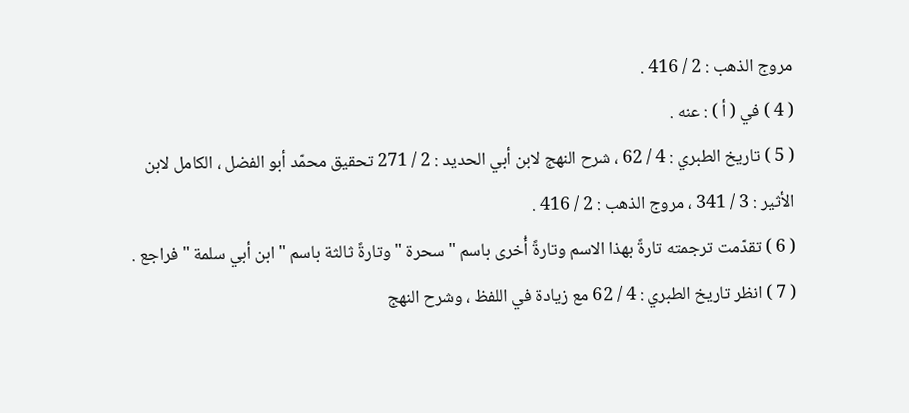مروج الذهب : 2 / 416 .
( 4 ) في ( أ ) : عنه .
( 5 ) تاريخ الطبري : 4 / 62 ، شرح النهج لابن أبي الحديد : 2 / 271 تحقيق محمّد أبو الفضل ، الكامل لابن
الأثير : 3 / 341 ، مروج الذهب : 2 / 416 .
( 6 ) تقدّمت ترجمته تارةً بهذا الاسم وتارةً أُخرى باسم " سحرة " وتارةً ثالثة باسم " ابن أبي سلمة " فراجع .
( 7 ) انظر تاريخ الطبري : 4 / 62 مع زيادة في اللفظ ، وشرح النهج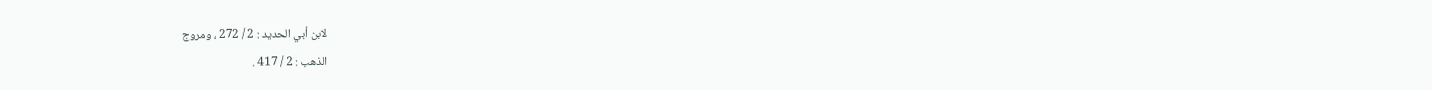لابن أبي الحديد : 2 / 272 ، ومروج
الذهب : 2 / 417 .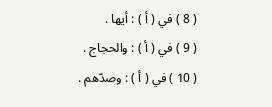( 8 ) في ( أ ) : أيها .
( 9 ) في ( أ ) : والحجاج .
( 10 ) في ( أ ) : وصدّهم .